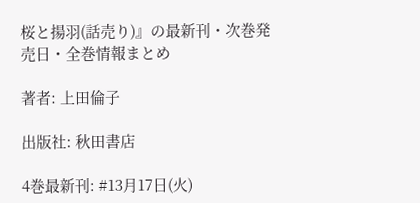桜と揚羽(話売り)』の最新刊・次巻発売日・全巻情報まとめ

著者: 上田倫子

出版社: 秋田書店

4巻最新刊: #13月17日(火)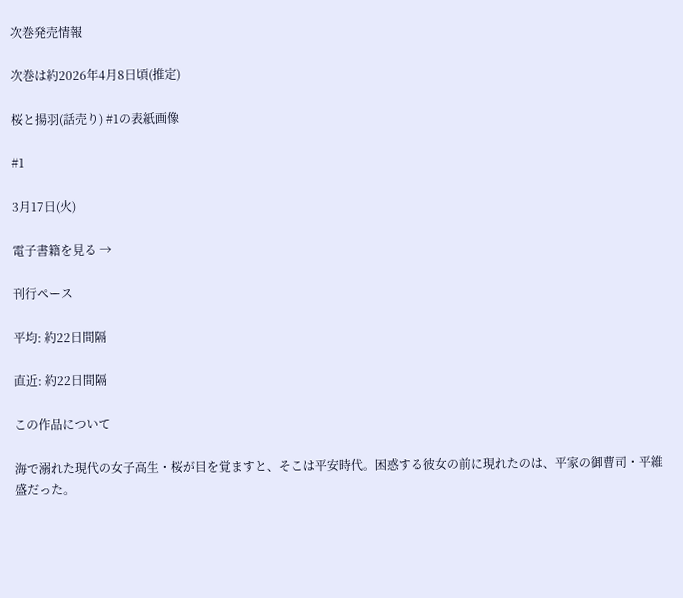次巻発売情報

次巻は約2026年4月8日頃(推定)

桜と揚羽(話売り) #1の表紙画像

#1

3月17日(火)

電子書籍を見る →

刊行ペース

平均: 約22日間隔

直近: 約22日間隔

この作品について

海で溺れた現代の女子高生・桜が目を覚ますと、そこは平安時代。困惑する彼女の前に現れたのは、平家の御曹司・平維盛だった。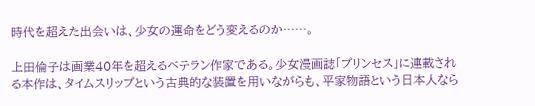時代を超えた出会いは、少女の運命をどう変えるのか……。

上田倫子は画業40年を超えるベテラン作家である。少女漫画誌「プリンセス」に連載される本作は、タイムスリップという古典的な装置を用いながらも、平家物語という日本人なら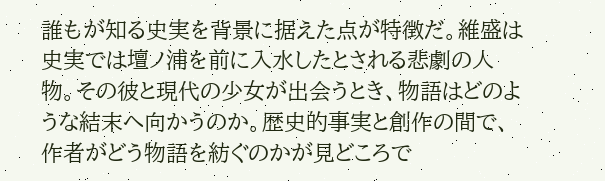誰もが知る史実を背景に据えた点が特徴だ。維盛は史実では壇ノ浦を前に入水したとされる悲劇の人物。その彼と現代の少女が出会うとき、物語はどのような結末へ向かうのか。歴史的事実と創作の間で、作者がどう物語を紡ぐのかが見どころで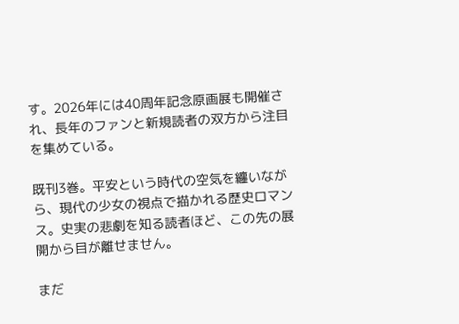す。2026年には40周年記念原画展も開催され、長年のファンと新規読者の双方から注目を集めている。

既刊3巻。平安という時代の空気を纏いながら、現代の少女の視点で描かれる歴史ロマンス。史実の悲劇を知る読者ほど、この先の展開から目が離せません。

まだ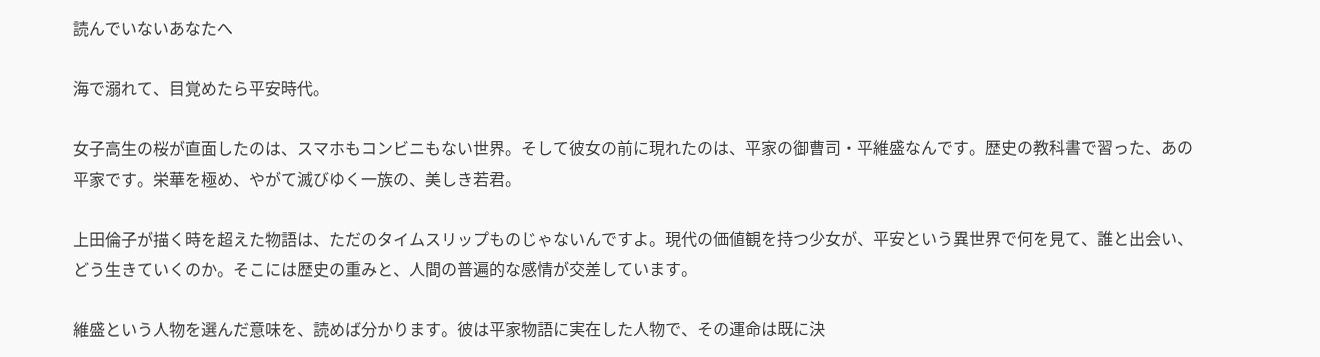読んでいないあなたへ

海で溺れて、目覚めたら平安時代。

女子高生の桜が直面したのは、スマホもコンビニもない世界。そして彼女の前に現れたのは、平家の御曹司・平維盛なんです。歴史の教科書で習った、あの平家です。栄華を極め、やがて滅びゆく一族の、美しき若君。

上田倫子が描く時を超えた物語は、ただのタイムスリップものじゃないんですよ。現代の価値観を持つ少女が、平安という異世界で何を見て、誰と出会い、どう生きていくのか。そこには歴史の重みと、人間の普遍的な感情が交差しています。

維盛という人物を選んだ意味を、読めば分かります。彼は平家物語に実在した人物で、その運命は既に決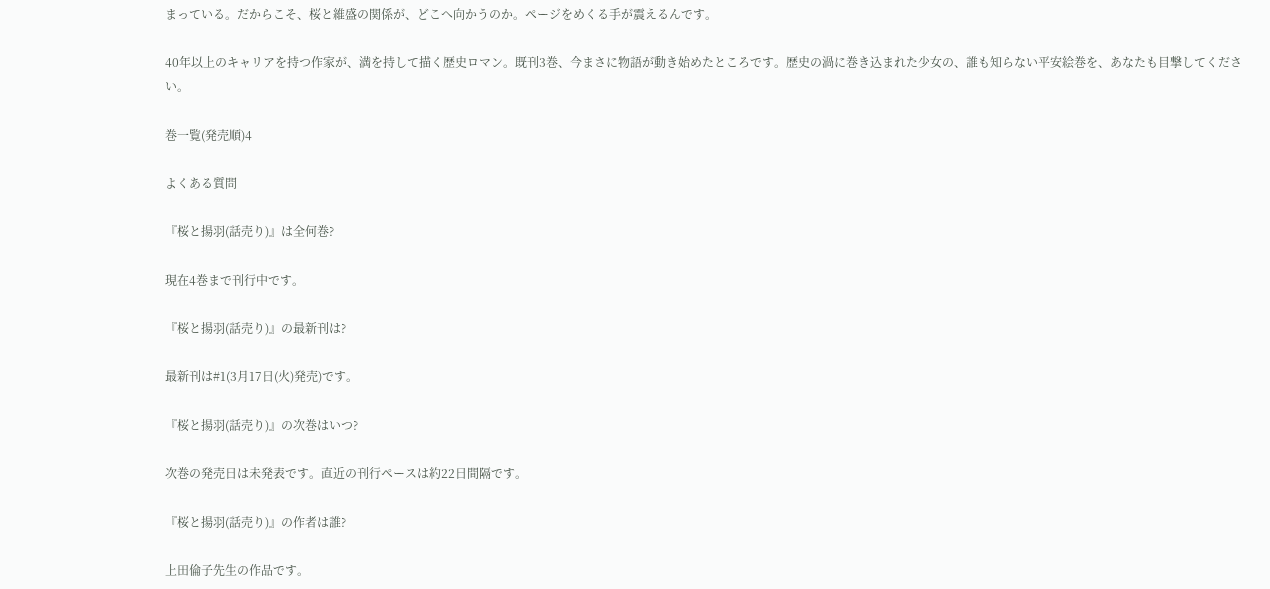まっている。だからこそ、桜と維盛の関係が、どこへ向かうのか。ページをめくる手が震えるんです。

40年以上のキャリアを持つ作家が、満を持して描く歴史ロマン。既刊3巻、今まさに物語が動き始めたところです。歴史の渦に巻き込まれた少女の、誰も知らない平安絵巻を、あなたも目撃してください。

巻一覧(発売順)4

よくある質問

『桜と揚羽(話売り)』は全何巻?

現在4巻まで刊行中です。

『桜と揚羽(話売り)』の最新刊は?

最新刊は#1(3月17日(火)発売)です。

『桜と揚羽(話売り)』の次巻はいつ?

次巻の発売日は未発表です。直近の刊行ペースは約22日間隔です。

『桜と揚羽(話売り)』の作者は誰?

上田倫子先生の作品です。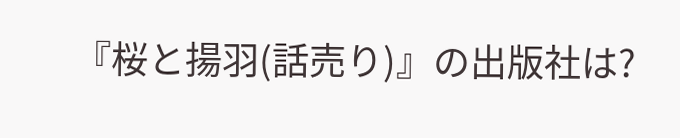『桜と揚羽(話売り)』の出版社は?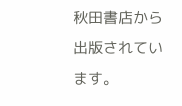秋田書店から出版されています。